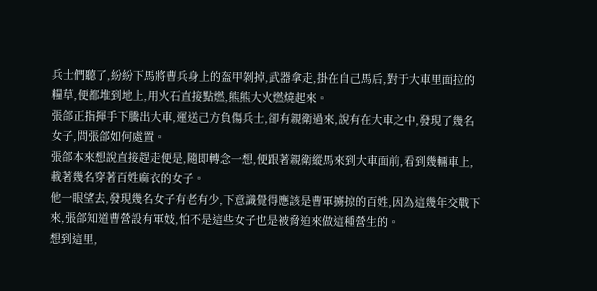兵士們聽了,紛紛下馬將曹兵身上的盔甲剝掉,武器拿走,掛在自己馬后,對于大車里面拉的糧草,便都堆到地上,用火石直接點燃,熊熊大火燃燒起來。
張郃正指揮手下騰出大車,運送己方負傷兵士,卻有親衛過來,說有在大車之中,發現了幾名女子,問張郃如何處置。
張郃本來想說直接趕走便是,隨即轉念一想,便跟著親衛縱馬來到大車面前,看到幾輛車上,載著幾名穿著百姓麻衣的女子。
他一眼望去,發現幾名女子有老有少,下意識覺得應該是曹軍擄掠的百姓,因為這幾年交戰下來,張郃知道曹營設有軍妓,怕不是這些女子也是被脅迫來做這種營生的。
想到這里,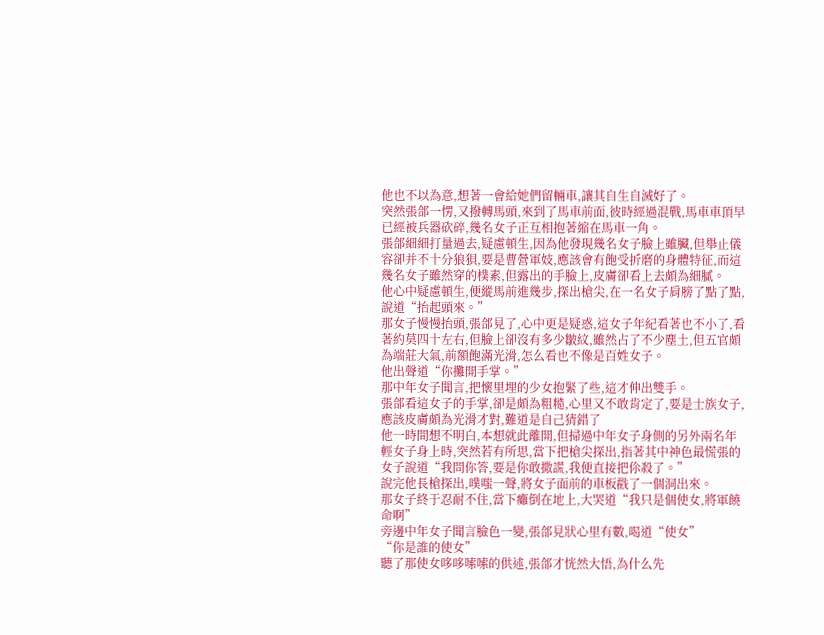他也不以為意,想著一會給她們留輛車,讓其自生自滅好了。
突然張郃一愣,又撥轉馬頭,來到了馬車前面,彼時經過混戰,馬車車頂早已經被兵器砍碎,幾名女子正互相抱著縮在馬車一角。
張郃細細打量過去,疑慮頓生,因為他發現幾名女子臉上雖臟,但舉止儀容卻并不十分狼狽,要是曹營軍妓,應該會有飽受折磨的身體特征,而這幾名女子雖然穿的樸素,但露出的手臉上,皮膚卻看上去頗為細膩。
他心中疑慮頓生,便縱馬前進幾步,探出槍尖,在一名女子肩膀了點了點,說道“抬起頭來。”
那女子慢慢抬頭,張郃見了,心中更是疑惑,這女子年紀看著也不小了,看著約莫四十左右,但臉上卻沒有多少皺紋,雖然占了不少塵土,但五官頗為端莊大氣,前額飽滿光滑,怎么看也不像是百姓女子。
他出聲道“你攤開手掌。”
那中年女子聞言,把懷里埋的少女抱緊了些,這才伸出雙手。
張郃看這女子的手掌,卻是頗為粗糙,心里又不敢肯定了,要是士族女子,應該皮膚頗為光滑才對,難道是自己猜錯了
他一時間想不明白,本想就此離開,但掃過中年女子身側的另外兩名年輕女子身上時,突然若有所思,當下把槍尖探出,指著其中神色最慌張的女子說道“我問你答,要是你敢撒謊,我便直接把伱殺了。”
說完他長槍探出,噗嗤一聲,將女子面前的車板戳了一個洞出來。
那女子終于忍耐不住,當下癱倒在地上,大哭道“我只是個使女,將軍饒命啊”
旁邊中年女子聞言臉色一變,張郃見狀心里有數,喝道“使女”
“你是誰的使女”
聽了那使女哆哆嗦嗦的供述,張郃才恍然大悟,為什么先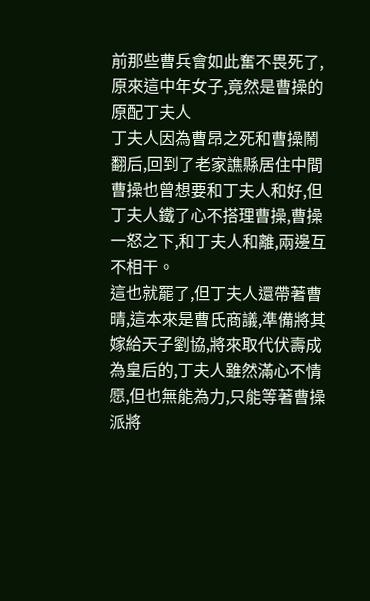前那些曹兵會如此奮不畏死了,原來這中年女子,竟然是曹操的原配丁夫人
丁夫人因為曹昂之死和曹操鬧翻后,回到了老家譙縣居住中間曹操也曾想要和丁夫人和好,但丁夫人鐵了心不搭理曹操,曹操一怒之下,和丁夫人和離,兩邊互不相干。
這也就罷了,但丁夫人還帶著曹晴,這本來是曹氏商議,準備將其嫁給天子劉協,將來取代伏壽成為皇后的,丁夫人雖然滿心不情愿,但也無能為力,只能等著曹操派將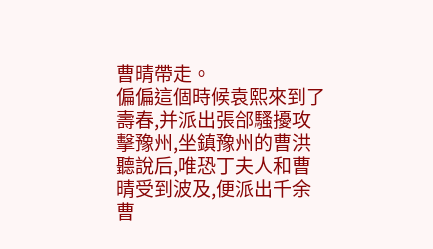曹晴帶走。
偏偏這個時候袁熙來到了壽春,并派出張郃騷擾攻擊豫州,坐鎮豫州的曹洪聽說后,唯恐丁夫人和曹晴受到波及,便派出千余曹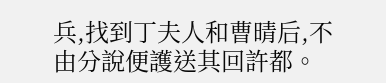兵,找到丁夫人和曹晴后,不由分說便護送其回許都。